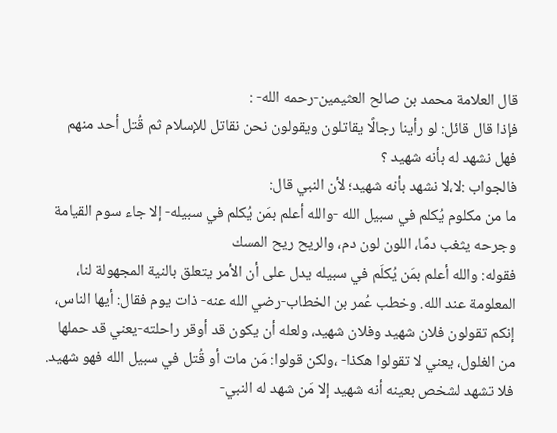قال العلامة محمد بن صالح العثيمين-رحمه الله- :
فإذا قال قائل: لو رأينا رجالًا يقاتلون ويقولون نحن نقاتل للإسلام ثم قُتل أحد منهم فهل نشهد له بأنه شهيد ؟
فالجواب :لا،لا نشهد بأنه شهيد؛ لأن النبي قال:
ما من مكلوم يُكلم في سبيل الله -والله أعلم بمَن يُكلم في سبيله- إلا جاء سوم القيامة وجرحه يثغب دمًا، اللون لون دم، والريح ريح المسك
فقوله: والله أعلم بمَن يُكلَم في سبيله يدل على أن الأمر يتعلق بالنية المجهولة لنا، المعلومة عند الله. وخطب عُمر بن الخطاب-رضي الله عنه- ذات يوم فقال: أيها الناس، إنكم تقولون فلان شهيد وفلان شهيد، ولعله أن يكون قد أوقر راحلته-يعني قد حملها من الغلول، يعني لا تقولوا هكذا- ،ولكن قولوا: مَن مات أو قُتل في سبيل الله فهو شهيد.
فلا تشهد لشخص بعينه أنه شهيد إلا مَن شهد له النبي-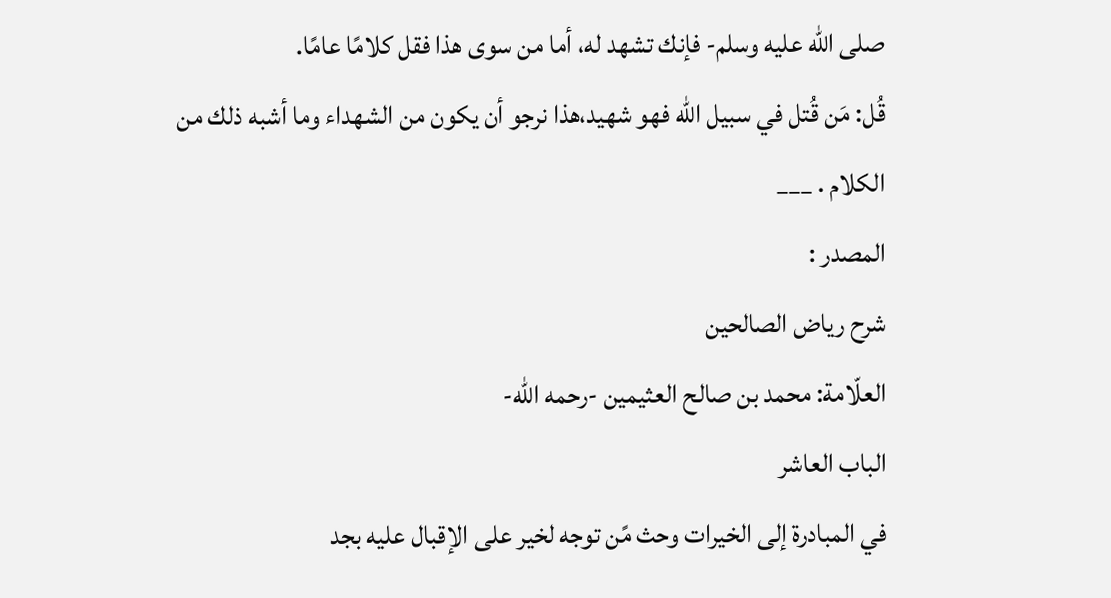صلى الله عليه وسلم- فإنك تشهد له، أما من سوى هذا فقل كلامًا عامًا.
قُل: مَن قُتل في سبيل الله فهو شهيد،هذا نرجو أن يكون من الشهداء وما أشبه ذلك من الكلام . ___
المصدر :
شرح رياض الصالحين
العلّامة: محمد بن صالح العثيمين -رحمه الله-
الباب العاشر
في المبادرة إلى الخيرات وحث مًن توجه لخير على الإقبال عليه بجد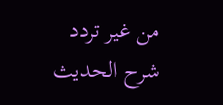من غير تردد
شرح الحديث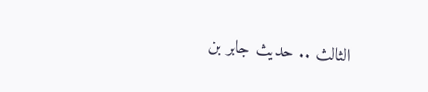الثالث .. حديث جابر بن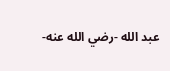عبد الله -رضي الله عنه-